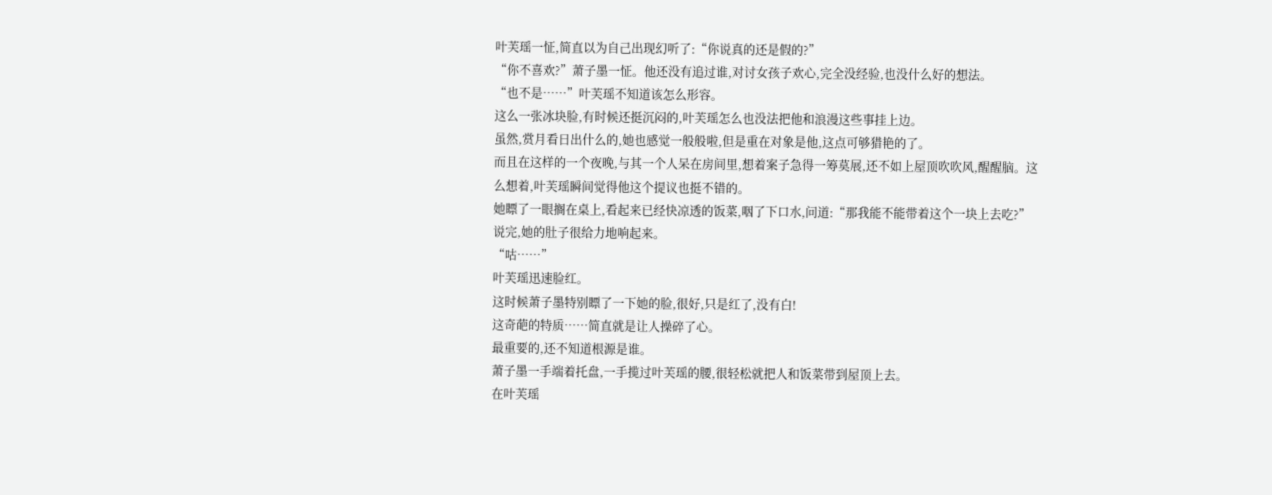叶芙瑶一怔,简直以为自己出现幻听了:“你说真的还是假的?”
“你不喜欢?”萧子墨一怔。他还没有追过谁,对讨女孩子欢心,完全没经验,也没什么好的想法。
“也不是……”叶芙瑶不知道该怎么形容。
这么一张冰块脸,有时候还挺沉闷的,叶芙瑶怎么也没法把他和浪漫这些事挂上边。
虽然,赏月看日出什么的,她也感觉一般般啦,但是重在对象是他,这点可够猎艳的了。
而且在这样的一个夜晚,与其一个人呆在房间里,想着案子急得一筹莫展,还不如上屋顶吹吹风,醒醒脑。这么想着,叶芙瑶瞬间觉得他这个提议也挺不错的。
她瞟了一眼搁在桌上,看起来已经快凉透的饭菜,咽了下口水,问道:“那我能不能带着这个一块上去吃?”
说完,她的肚子很给力地响起来。
“咕……”
叶芙瑶迅速脸红。
这时候萧子墨特别瞟了一下她的脸,很好,只是红了,没有白!
这奇葩的特质……简直就是让人操碎了心。
最重要的,还不知道根源是谁。
萧子墨一手端着托盘,一手揽过叶芙瑶的腰,很轻松就把人和饭菜带到屋顶上去。
在叶芙瑶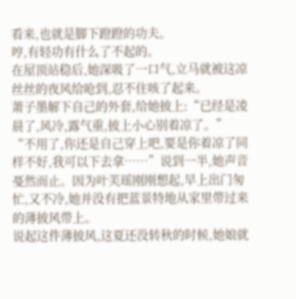看来,也就是脚下蹬蹬的功夫。
哼,有轻功有什么了不起的。
在屋顶站稳后,她深吸了一口气,立马就被这凉丝丝的夜风给呛到,忍不住咳了起来。
萧子墨解下自己的外套,给她披上:“已经是凌晨了,风冷,露气重,披上小心别着凉了。”
“不用了,你还是自己穿上吧,要是你着凉了同样不好,我可以下去拿……”说到一半,她声音戞然而止。因为叶芙瑶刚刚想起,早上出门匆忙,又不冷,她并没有把蓝景特地从家里带过来的薄披风带上。
说起这件薄披风,这夏还没转秋的时候,她娘就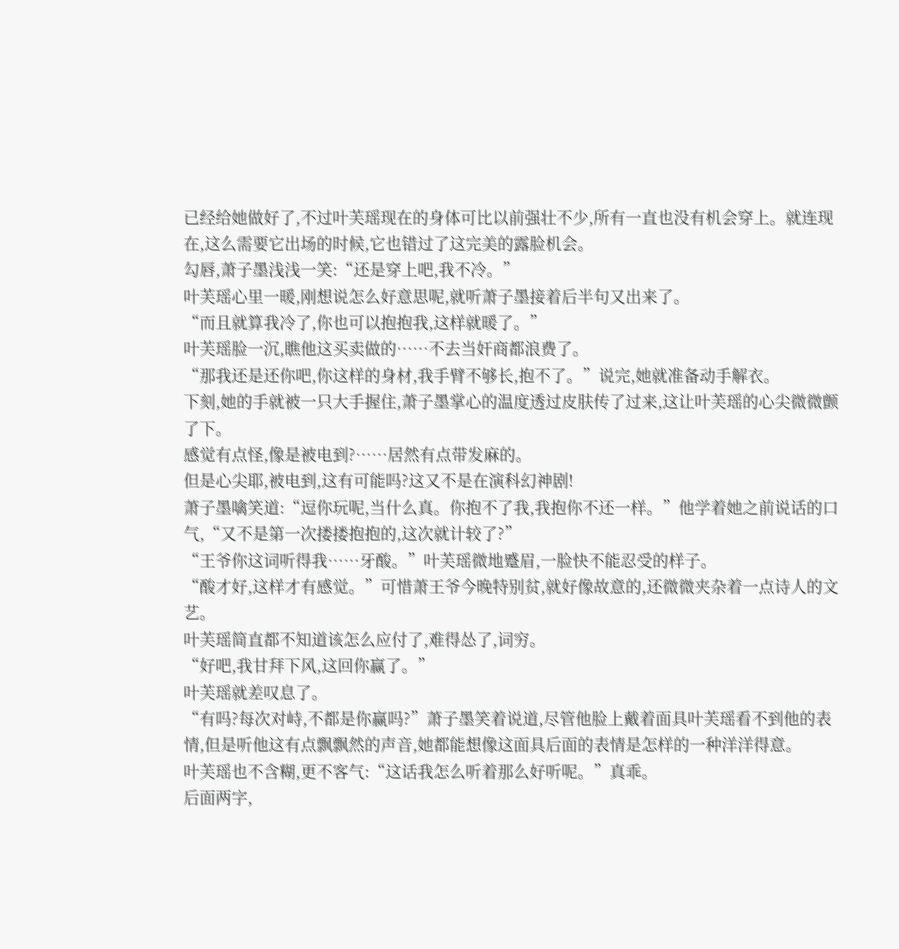已经给她做好了,不过叶芙瑶现在的身体可比以前强壮不少,所有一直也没有机会穿上。就连现在,这么需要它出场的时候,它也错过了这完美的露脸机会。
勾唇,萧子墨浅浅一笑:“还是穿上吧,我不冷。”
叶芙瑶心里一暖,刚想说怎么好意思呢,就听萧子墨接着后半句又出来了。
“而且就算我冷了,你也可以抱抱我,这样就暖了。”
叶芙瑶脸一沉,瞧他这买卖做的……不去当奸商都浪费了。
“那我还是还你吧,你这样的身材,我手臂不够长,抱不了。”说完,她就准备动手解衣。
下刻,她的手就被一只大手握住,萧子墨掌心的温度透过皮肤传了过来,这让叶芙瑶的心尖微微颤了下。
感觉有点怪,像是被电到?……居然有点带发麻的。
但是心尖耶,被电到,这有可能吗?这又不是在演科幻神剧!
萧子墨噙笑道:“逗你玩呢,当什么真。你抱不了我,我抱你不还一样。”他学着她之前说话的口气,“又不是第一次搂搂抱抱的,这次就计较了?”
“王爷你这词听得我……牙酸。”叶芙瑶微地蹙眉,一脸快不能忍受的样子。
“酸才好,这样才有感觉。”可惜萧王爷今晚特别贫,就好像故意的,还微微夹杂着一点诗人的文艺。
叶芙瑶简直都不知道该怎么应付了,难得怂了,词穷。
“好吧,我甘拜下风,这回你赢了。”
叶芙瑶就差叹息了。
“有吗?每次对峙,不都是你赢吗?”萧子墨笑着说道,尽管他脸上戴着面具叶芙瑶看不到他的表情,但是听他这有点飘飘然的声音,她都能想像这面具后面的表情是怎样的一种洋洋得意。
叶芙瑶也不含糊,更不客气:“这话我怎么听着那么好听呢。”真乖。
后面两字,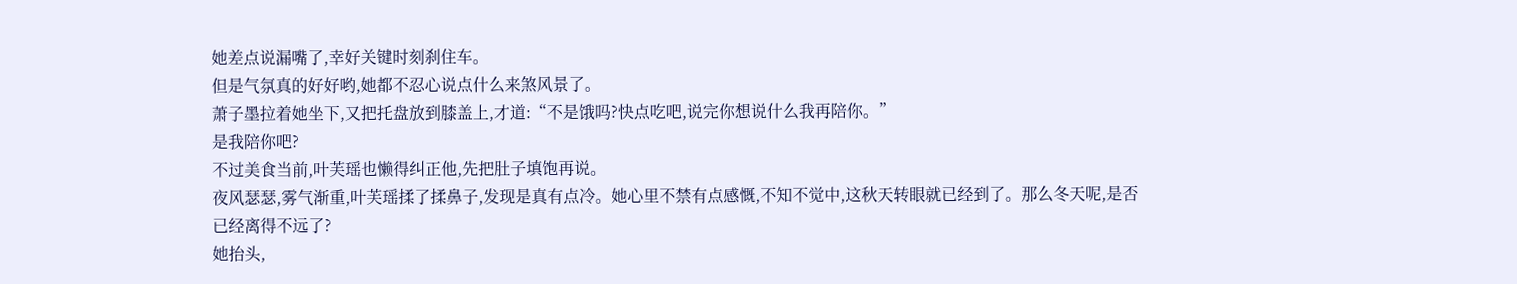她差点说漏嘴了,幸好关键时刻刹住车。
但是气氛真的好好哟,她都不忍心说点什么来煞风景了。
萧子墨拉着她坐下,又把托盘放到膝盖上,才道:“不是饿吗?快点吃吧,说完你想说什么我再陪你。”
是我陪你吧?
不过美食当前,叶芙瑶也懒得纠正他,先把肚子填饱再说。
夜风瑟瑟,雾气渐重,叶芙瑶揉了揉鼻子,发现是真有点冷。她心里不禁有点感慨,不知不觉中,这秋天转眼就已经到了。那么冬天呢,是否已经离得不远了?
她抬头,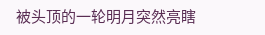被头顶的一轮明月突然亮瞎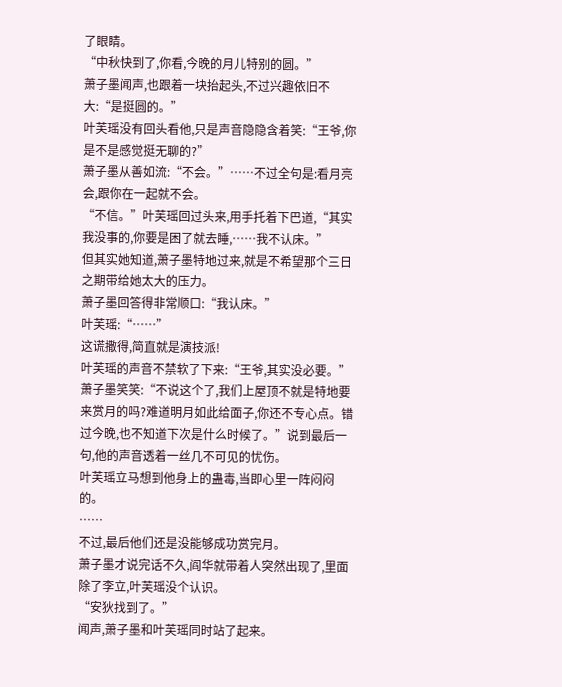了眼睛。
“中秋快到了,你看,今晚的月儿特别的圆。”
萧子墨闻声,也跟着一块抬起头,不过兴趣依旧不大:“是挺圆的。”
叶芙瑶没有回头看他,只是声音隐隐含着笑:“王爷,你是不是感觉挺无聊的?”
萧子墨从善如流:“不会。”……不过全句是:看月亮会,跟你在一起就不会。
“不信。”叶芙瑶回过头来,用手托着下巴道,“其实我没事的,你要是困了就去睡,……我不认床。”
但其实她知道,萧子墨特地过来,就是不希望那个三日之期带给她太大的压力。
萧子墨回答得非常顺口:“我认床。”
叶芙瑶:“……”
这谎撒得,简直就是演技派!
叶芙瑶的声音不禁软了下来:“王爷,其实没必要。”
萧子墨笑笑:“不说这个了,我们上屋顶不就是特地要来赏月的吗?难道明月如此给面子,你还不专心点。错过今晚,也不知道下次是什么时候了。”说到最后一句,他的声音透着一丝几不可见的忧伤。
叶芙瑶立马想到他身上的蛊毒,当即心里一阵闷闷的。
……
不过,最后他们还是没能够成功赏完月。
萧子墨才说完话不久,阎华就带着人突然出现了,里面除了李立,叶芙瑶没个认识。
“安狄找到了。”
闻声,萧子墨和叶芙瑶同时站了起来。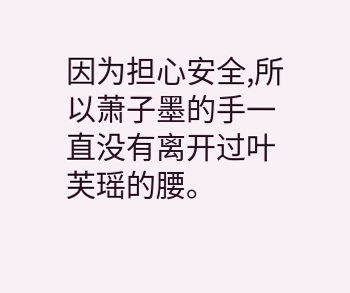因为担心安全,所以萧子墨的手一直没有离开过叶芙瑶的腰。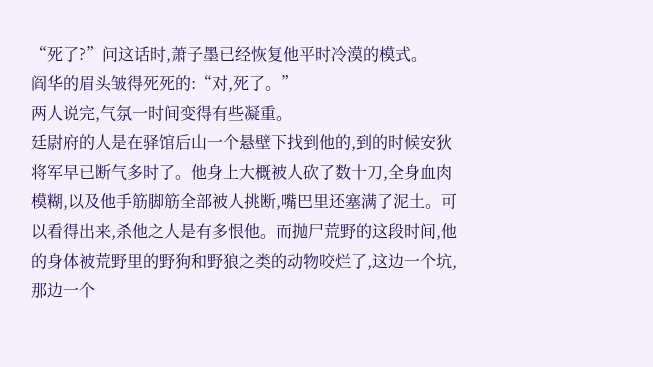“死了?”问这话时,萧子墨已经恢复他平时冷漠的模式。
阎华的眉头皱得死死的:“对,死了。”
两人说完,气氛一时间变得有些凝重。
廷尉府的人是在驿馆后山一个悬壁下找到他的,到的时候安狄将军早已断气多时了。他身上大概被人砍了数十刀,全身血肉模糊,以及他手筋脚筋全部被人挑断,嘴巴里还塞满了泥土。可以看得出来,杀他之人是有多恨他。而抛尸荒野的这段时间,他的身体被荒野里的野狗和野狼之类的动物咬烂了,这边一个坑,那边一个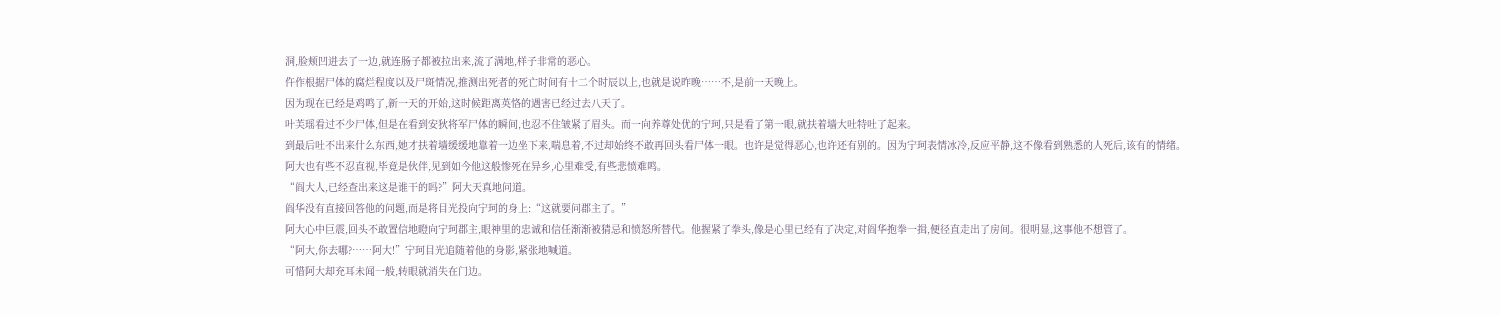洞,脸颊凹进去了一边,就连肠子都被拉出来,流了满地,样子非常的恶心。
仵作根据尸体的腐烂程度以及尸斑情况,推测出死者的死亡时间有十二个时辰以上,也就是说昨晚……不,是前一天晚上。
因为现在已经是鸡鸣了,新一天的开始,这时候距离英恪的遇害已经过去八天了。
叶芙瑶看过不少尸体,但是在看到安狄将军尸体的瞬间,也忍不住皱紧了眉头。而一向养尊处优的宁珂,只是看了第一眼,就扶着墙大吐特吐了起来。
到最后吐不出来什么东西,她才扶着墙缓缓地靠着一边坐下来,喘息着,不过却始终不敢再回头看尸体一眼。也许是觉得恶心,也许还有别的。因为宁珂表情冰冷,反应平静,这不像看到熟悉的人死后,该有的情绪。
阿大也有些不忍直视,毕竟是伙伴,见到如今他这般惨死在异乡,心里难受,有些悲愤难鸣。
“阎大人,已经查出来这是谁干的吗?”阿大天真地问道。
阎华没有直接回答他的问题,而是将目光投向宁珂的身上:“这就要问郡主了。”
阿大心中巨震,回头不敢置信地瞪向宁珂郡主,眼神里的忠诚和信任渐渐被猜忌和愤怒所替代。他握紧了拳头,像是心里已经有了决定,对阎华抱拳一揖,便径直走出了房间。很明显,这事他不想管了。
“阿大,你去哪?……阿大!”宁珂目光追随着他的身影,紧张地喊道。
可惜阿大却充耳未闻一般,转眼就消失在门边。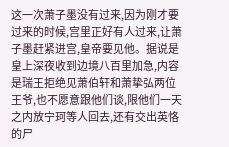这一次萧子墨没有过来,因为刚才要过来的时候,宫里正好有人过来,让萧子墨赶紧进宫,皇帝要见他。据说是皇上深夜收到边境八百里加急,内容是瑞王拒绝见萧伯轩和萧挚弘两位王爷,也不愿意跟他们谈,限他们一天之内放宁珂等人回去,还有交出英恪的尸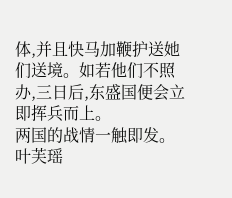体,并且快马加鞭护送她们送境。如若他们不照办,三日后,东盛国便会立即挥兵而上。
两国的战情一触即发。
叶芙瑶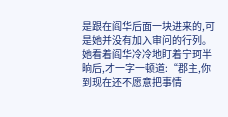是跟在阎华后面一块进来的,可是她并没有加入审问的行列。她看着阎华冷冷地盯着宁珂半晌后,才一字一顿道:“郡主,你到现在还不愿意把事情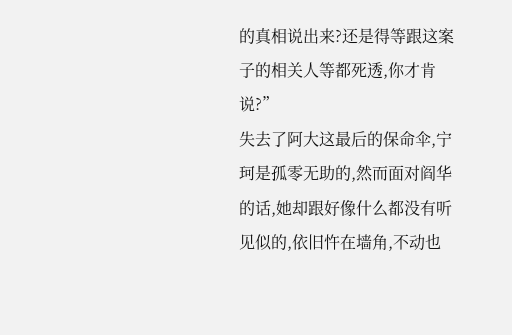的真相说出来?还是得等跟这案子的相关人等都死透,你才肯说?”
失去了阿大这最后的保命伞,宁珂是孤零无助的,然而面对阎华的话,她却跟好像什么都没有听见似的,依旧忤在墙角,不动也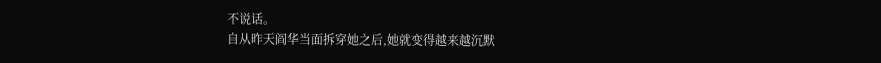不说话。
自从昨天阎华当面拆穿她之后,她就变得越来越沉默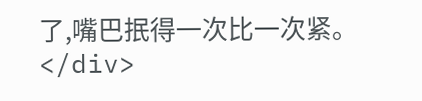了,嘴巴抿得一次比一次紧。</div>